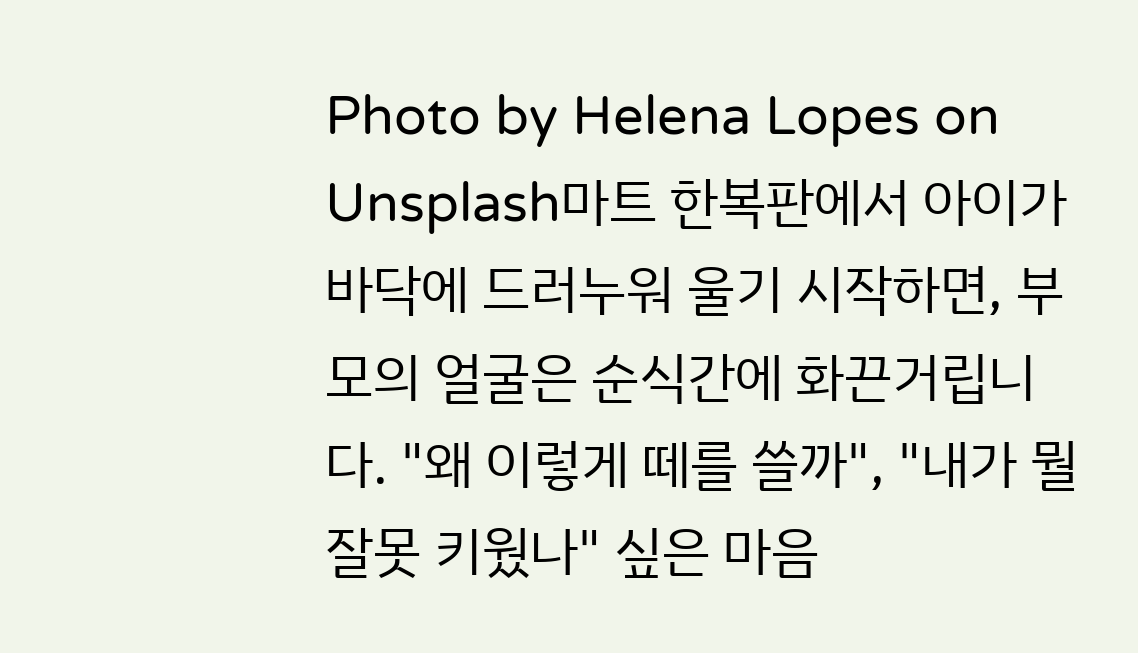Photo by Helena Lopes on Unsplash마트 한복판에서 아이가 바닥에 드러누워 울기 시작하면, 부모의 얼굴은 순식간에 화끈거립니다. "왜 이렇게 떼를 쓸까", "내가 뭘 잘못 키웠나" 싶은 마음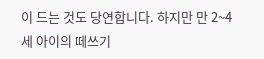이 드는 것도 당연합니다. 하지만 만 2~4세 아이의 떼쓰기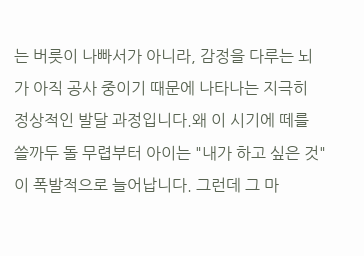는 버릇이 나빠서가 아니라, 감정을 다루는 뇌가 아직 공사 중이기 때문에 나타나는 지극히 정상적인 발달 과정입니다.왜 이 시기에 떼를 쓸까두 돌 무렵부터 아이는 "내가 하고 싶은 것"이 폭발적으로 늘어납니다. 그런데 그 마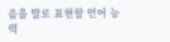음을 말로 표현할 언어 능력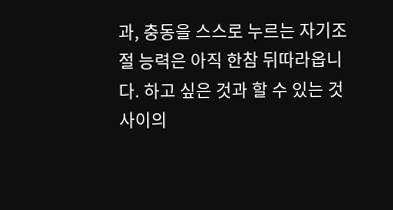과, 충동을 스스로 누르는 자기조절 능력은 아직 한참 뒤따라옵니다. 하고 싶은 것과 할 수 있는 것 사이의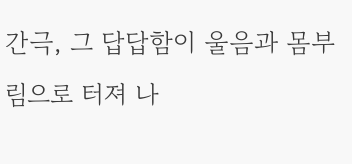간극, 그 답답함이 울음과 몸부림으로 터져 나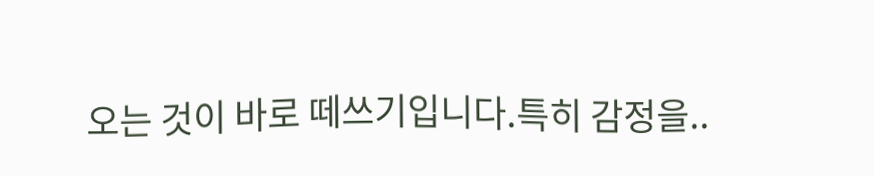오는 것이 바로 떼쓰기입니다.특히 감정을..